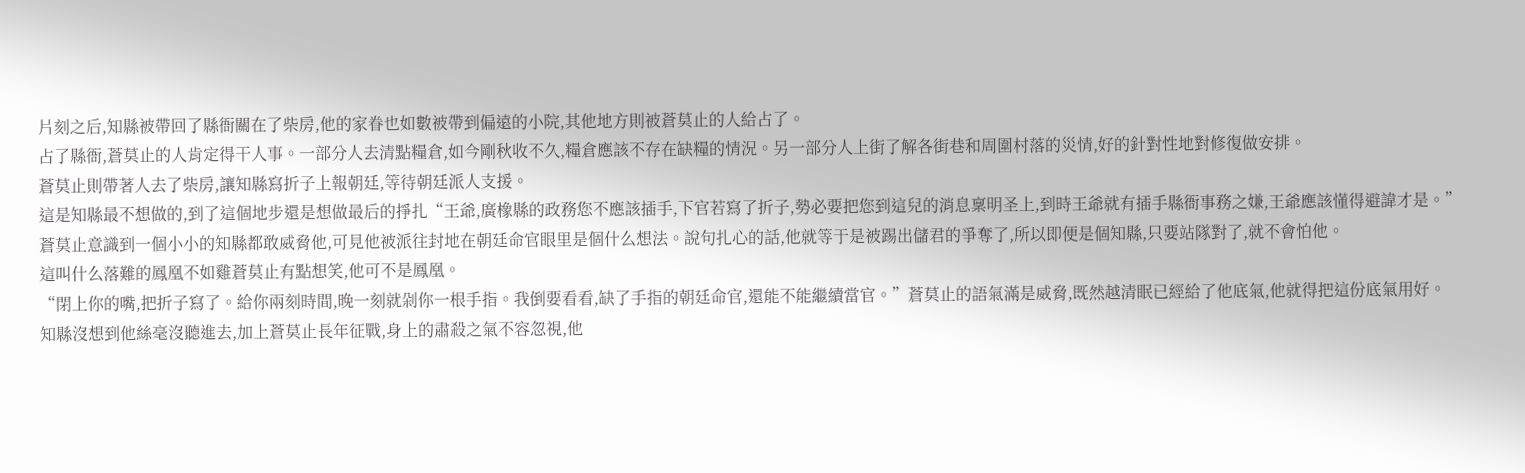片刻之后,知縣被帶回了縣衙關在了柴房,他的家眷也如數被帶到偏遠的小院,其他地方則被蒼莫止的人給占了。
占了縣衙,蒼莫止的人肯定得干人事。一部分人去清點糧倉,如今剛秋收不久,糧倉應該不存在缺糧的情況。另一部分人上街了解各街巷和周圍村落的災情,好的針對性地對修復做安排。
蒼莫止則帶著人去了柴房,讓知縣寫折子上報朝廷,等待朝廷派人支援。
這是知縣最不想做的,到了這個地步還是想做最后的掙扎“王爺,廣橡縣的政務您不應該插手,下官若寫了折子,勢必要把您到這兒的消息稟明圣上,到時王爺就有插手縣衙事務之嫌,王爺應該懂得避諱才是。”
蒼莫止意識到一個小小的知縣都敢威脅他,可見他被派往封地在朝廷命官眼里是個什么想法。說句扎心的話,他就等于是被踢出儲君的爭奪了,所以即便是個知縣,只要站隊對了,就不會怕他。
這叫什么落難的鳳凰不如雞蒼莫止有點想笑,他可不是鳳凰。
“閉上你的嘴,把折子寫了。給你兩刻時間,晚一刻就剁你一根手指。我倒要看看,缺了手指的朝廷命官,還能不能繼續當官。”蒼莫止的語氣滿是威脅,既然越清眠已經給了他底氣,他就得把這份底氣用好。
知縣沒想到他絲毫沒聽進去,加上蒼莫止長年征戰,身上的肅殺之氣不容忽視,他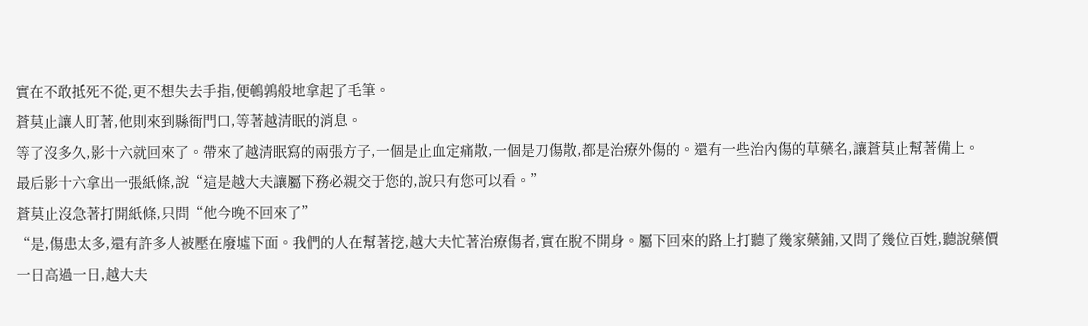實在不敢抵死不從,更不想失去手指,便鵪鶉般地拿起了毛筆。
蒼莫止讓人盯著,他則來到縣衙門口,等著越清眠的消息。
等了沒多久,影十六就回來了。帶來了越清眠寫的兩張方子,一個是止血定痛散,一個是刀傷散,都是治療外傷的。還有一些治內傷的草藥名,讓蒼莫止幫著備上。
最后影十六拿出一張紙條,說“這是越大夫讓屬下務必親交于您的,說只有您可以看。”
蒼莫止沒急著打開紙條,只問“他今晚不回來了”
“是,傷患太多,還有許多人被壓在廢墟下面。我們的人在幫著挖,越大夫忙著治療傷者,實在脫不開身。屬下回來的路上打聽了幾家藥鋪,又問了幾位百姓,聽說藥價一日高過一日,越大夫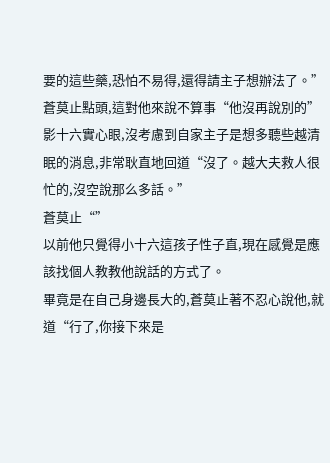要的這些藥,恐怕不易得,還得請主子想辦法了。”
蒼莫止點頭,這對他來說不算事“他沒再說別的”
影十六實心眼,沒考慮到自家主子是想多聽些越清眠的消息,非常耿直地回道“沒了。越大夫救人很忙的,沒空說那么多話。”
蒼莫止“”
以前他只覺得小十六這孩子性子直,現在感覺是應該找個人教教他說話的方式了。
畢竟是在自己身邊長大的,蒼莫止著不忍心說他,就道“行了,你接下來是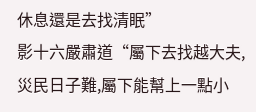休息還是去找清眠”
影十六嚴肅道“屬下去找越大夫,災民日子難,屬下能幫上一點小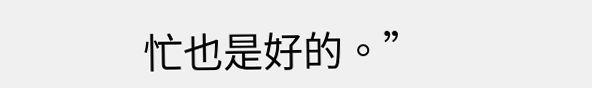忙也是好的。”